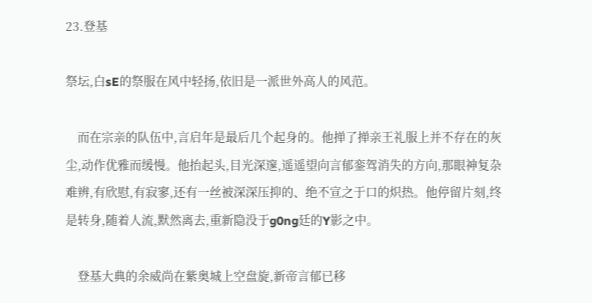23.登基

祭坛,白sE的祭服在风中轻扬,依旧是一派世外高人的风范。

    而在宗亲的队伍中,言启年是最后几个起身的。他掸了掸亲王礼服上并不存在的灰尘,动作优雅而缓慢。他抬起头,目光深邃,遥遥望向言郁銮驾消失的方向,那眼神复杂难辨,有欣慰,有寂寥,还有一丝被深深压抑的、绝不宣之于口的炽热。他停留片刻,终是转身,随着人流,默然离去,重新隐没于g0ng廷的Y影之中。

    登基大典的余威尚在紫奥城上空盘旋,新帝言郁已移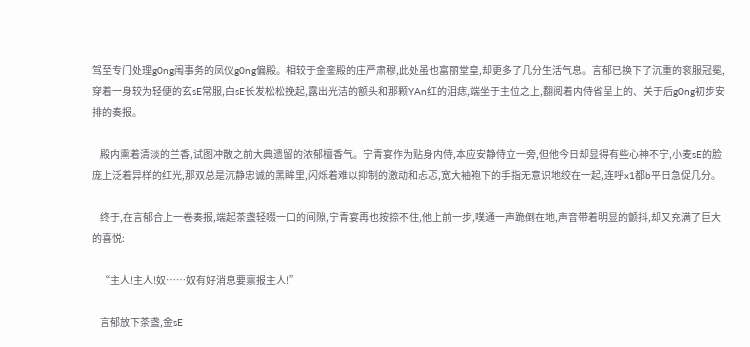驾至专门处理g0ng闱事务的凤仪g0ng偏殿。相较于金銮殿的庄严肃穆,此处虽也富丽堂皇,却更多了几分生活气息。言郁已换下了沉重的衮服冠冕,穿着一身较为轻便的玄sE常服,白sE长发松松挽起,露出光洁的额头和那颗YAn红的泪痣,端坐于主位之上,翻阅着内侍省呈上的、关于后g0ng初步安排的奏报。

    殿内熏着清淡的兰香,试图冲散之前大典遗留的浓郁檀香气。宁青宴作为贴身内侍,本应安静侍立一旁,但他今日却显得有些心神不宁,小麦sE的脸庞上泛着异样的红光,那双总是沉静忠诚的黑眸里,闪烁着难以抑制的激动和忐忑,宽大袖袍下的手指无意识地绞在一起,连呼x1都b平日急促几分。

    终于,在言郁合上一卷奏报,端起茶盏轻啜一口的间隙,宁青宴再也按捺不住,他上前一步,噗通一声跪倒在地,声音带着明显的颤抖,却又充满了巨大的喜悦:

    “主人!主人!奴……奴有好消息要禀报主人!”

    言郁放下茶盏,金sE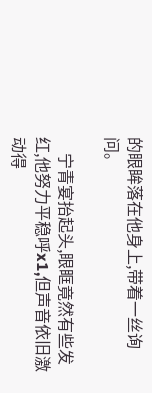的眼眸落在他身上,带着一丝询问。

    宁青宴抬起头,眼眶竟然有些发红,他努力平稳呼x1,但声音依旧激动得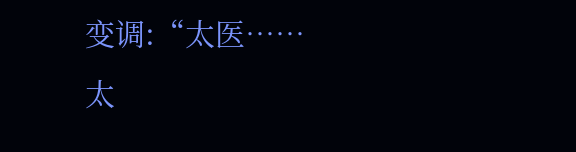变调:“太医……太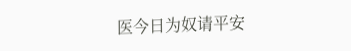医今日为奴请平安